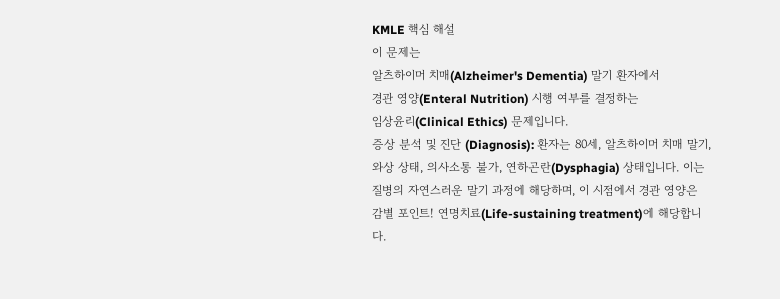KMLE 핵심 해설
이 문제는
알츠하이머 치매(Alzheimer's Dementia) 말기 환자에서
경관 영양(Enteral Nutrition) 시행 여부를 결정하는
임상윤리(Clinical Ethics) 문제입니다.
증상 분석 및 진단 (Diagnosis): 환자는 80세, 알츠하이머 치매 말기, 와상 상태, 의사소통 불가, 연하곤란(Dysphagia) 상태입니다. 이는 질병의 자연스러운 말기 과정에 해당하며, 이 시점에서 경관 영양은
감별 포인트! 연명치료(Life-sustaining treatment)에 해당합니다.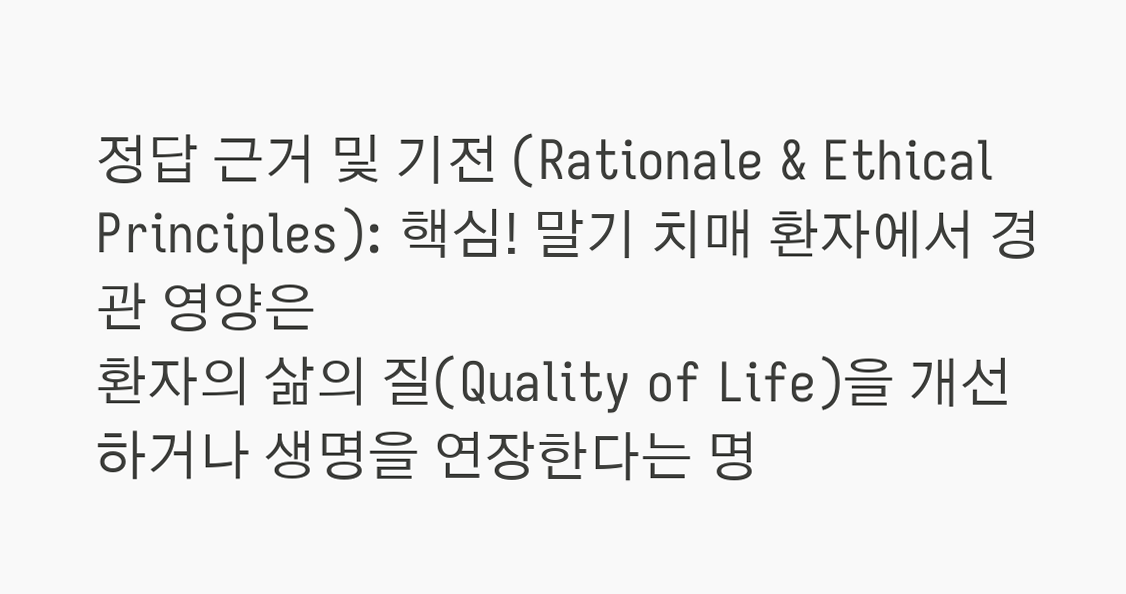정답 근거 및 기전 (Rationale & Ethical Principles): 핵심! 말기 치매 환자에서 경관 영양은
환자의 삶의 질(Quality of Life)을 개선하거나 생명을 연장한다는 명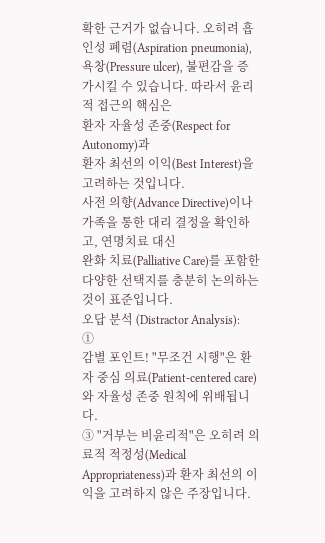확한 근거가 없습니다. 오히려 흡인성 폐렴(Aspiration pneumonia), 욕창(Pressure ulcer), 불편감을 증가시킬 수 있습니다. 따라서 윤리적 접근의 핵심은
환자 자율성 존중(Respect for Autonomy)과
환자 최선의 이익(Best Interest)을 고려하는 것입니다.
사전 의향(Advance Directive)이나 가족을 통한 대리 결정을 확인하고, 연명치료 대신
완화 치료(Palliative Care)를 포함한 다양한 선택지를 충분히 논의하는 것이 표준입니다.
오답 분석 (Distractor Analysis):
①
감별 포인트! "무조건 시행"은 환자 중심 의료(Patient-centered care)와 자율성 존중 원칙에 위배됩니다.
③ "거부는 비윤리적"은 오히려 의료적 적정성(Medical Appropriateness)과 환자 최선의 이익을 고려하지 않은 주장입니다.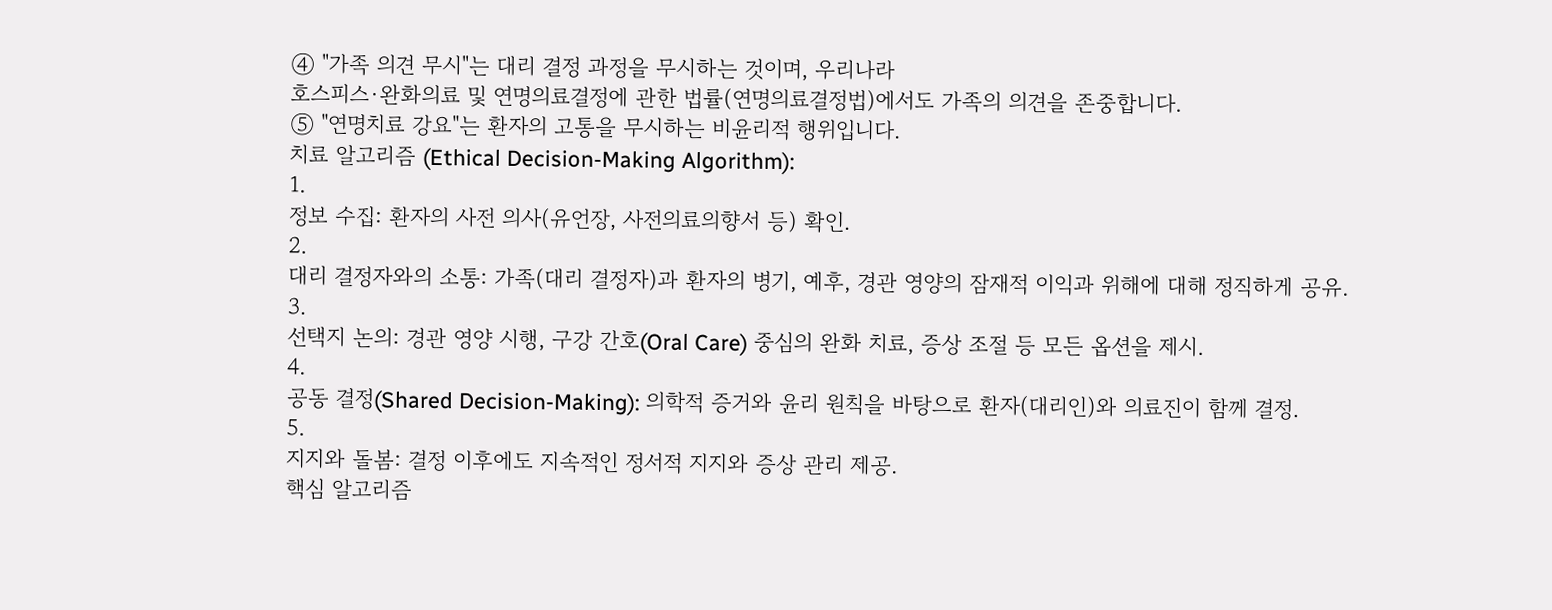④ "가족 의견 무시"는 대리 결정 과정을 무시하는 것이며, 우리나라
호스피스·완화의료 및 연명의료결정에 관한 법률(연명의료결정법)에서도 가족의 의견을 존중합니다.
⑤ "연명치료 강요"는 환자의 고통을 무시하는 비윤리적 행위입니다.
치료 알고리즘 (Ethical Decision-Making Algorithm):
1.
정보 수집: 환자의 사전 의사(유언장, 사전의료의향서 등) 확인.
2.
대리 결정자와의 소통: 가족(대리 결정자)과 환자의 병기, 예후, 경관 영양의 잠재적 이익과 위해에 대해 정직하게 공유.
3.
선택지 논의: 경관 영양 시행, 구강 간호(Oral Care) 중심의 완화 치료, 증상 조절 등 모든 옵션을 제시.
4.
공동 결정(Shared Decision-Making): 의학적 증거와 윤리 원칙을 바탕으로 환자(대리인)와 의료진이 함께 결정.
5.
지지와 돌봄: 결정 이후에도 지속적인 정서적 지지와 증상 관리 제공.
핵심 알고리즘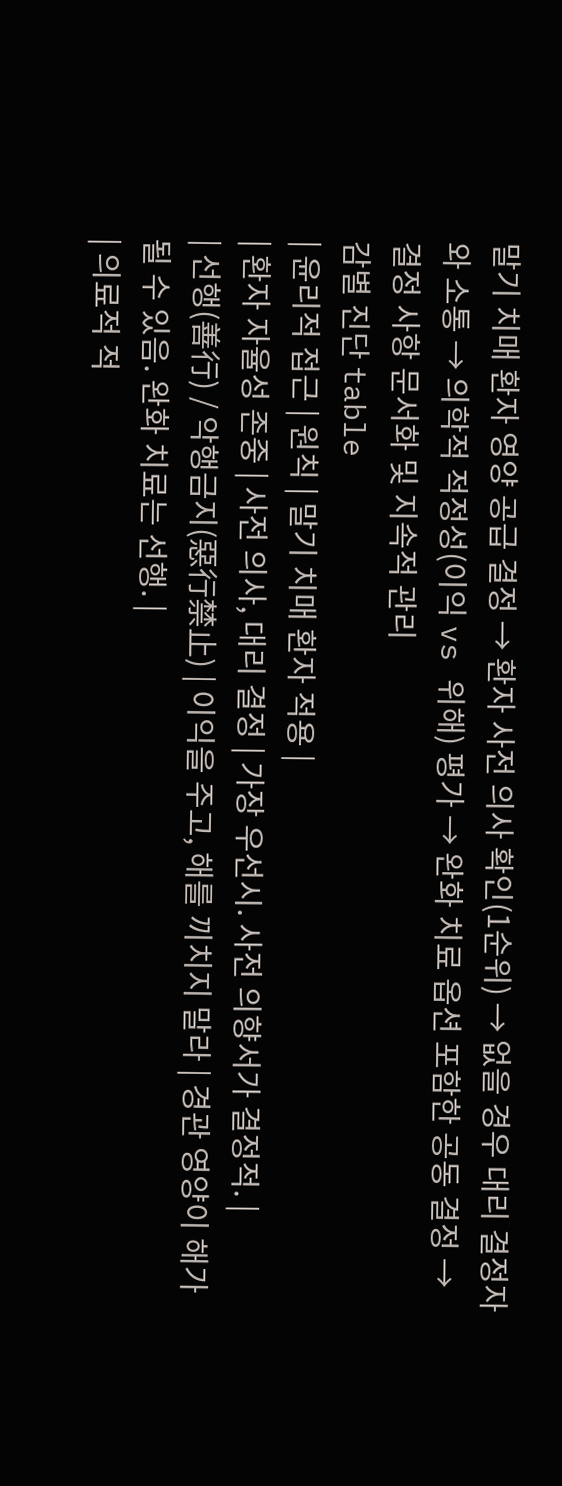말기 치매 환자 영양 공급 결정 → 환자 사전 의사 확인(1순위) → 없을 경우 대리 결정자와 소통 → 의학적 적정성(이익 vs 위해) 평가 → 완화 치료 옵션 포함한 공동 결정 → 결정 사항 문서화 및 지속적 관리
감별 진단 table
| 윤리적 접근 | 원칙 | 말기 치매 환자 적용 |
| 환자 자율성 존중 | 사전 의사, 대리 결정 | 가장 우선시. 사전 의향서가 결정적. |
| 선행(善行) / 악행금지(惡行禁止) | 이익을 주고, 해를 끼치지 말라 | 경관 영양이 해가 될 수 있음. 완화 치료는 선행. |
| 의료적 적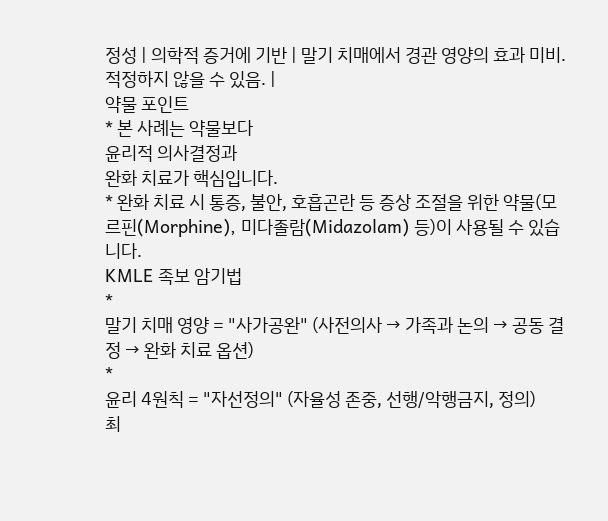정성 | 의학적 증거에 기반 | 말기 치매에서 경관 영양의 효과 미비. 적정하지 않을 수 있음. |
약물 포인트
* 본 사례는 약물보다
윤리적 의사결정과
완화 치료가 핵심입니다.
* 완화 치료 시 통증, 불안, 호흡곤란 등 증상 조절을 위한 약물(모르핀(Morphine), 미다졸람(Midazolam) 등)이 사용될 수 있습니다.
KMLE 족보 암기법
*
말기 치매 영양 = "사가공완" (사전의사 → 가족과 논의 → 공동 결정 → 완화 치료 옵션)
*
윤리 4원칙 = "자선정의" (자율성 존중, 선행/악행금지, 정의)
최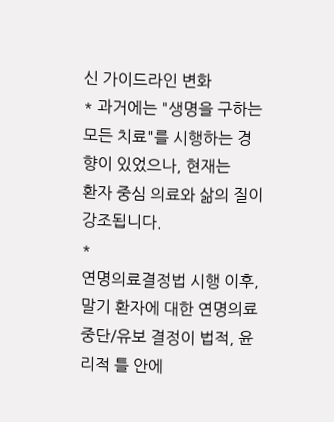신 가이드라인 변화
* 과거에는 "생명을 구하는 모든 치료"를 시행하는 경향이 있었으나, 현재는
환자 중심 의료와 삶의 질이 강조됩니다.
*
연명의료결정법 시행 이후, 말기 환자에 대한 연명의료 중단/유보 결정이 법적, 윤리적 틀 안에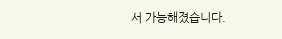서 가능해졌습니다.